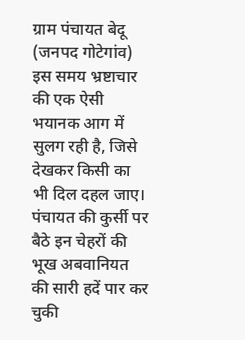ग्राम पंचायत बेदू (जनपद गोटेगांव) इस समय भ्रष्टाचार की एक ऐसी भयानक आग में सुलग रही है, जिसे देखकर किसी का भी दिल दहल जाए। पंचायत की कुर्सी पर बैठे इन चेहरों की भूख अबवानियत की सारी हदें पार कर चुकी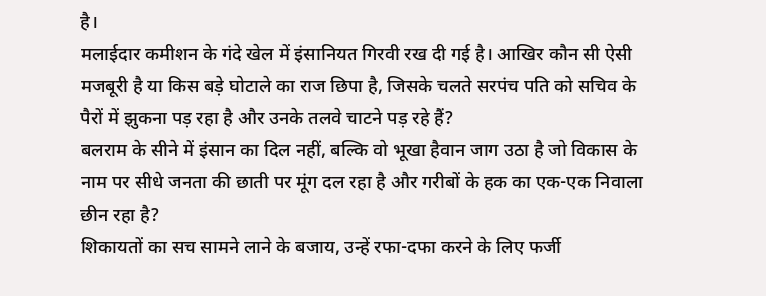है।
मलाईदार कमीशन के गंदे खेल में इंसानियत गिरवी रख दी गई है। आखिर कौन सी ऐसी मजबूरी है या किस बड़े घोटाले का राज छिपा है, जिसके चलते सरपंच पति को सचिव के पैरों में झुकना पड़ रहा है और उनके तलवे चाटने पड़ रहे हैं?
बलराम के सीने में इंसान का दिल नहीं, बल्कि वो भूखा हैवान जाग उठा है जो विकास के नाम पर सीधे जनता की छाती पर मूंग दल रहा है और गरीबों के हक का एक-एक निवाला छीन रहा है?
शिकायतों का सच सामने लाने के बजाय, उन्हें रफा-दफा करने के लिए फर्जी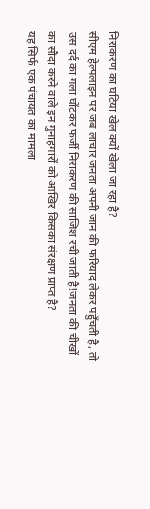निराकरण का घटिया खेल क्यों खेला जा रहा है?
सीएम हेल्पलाइन पर जब लाचार जनता अपनी जान की फरियाद लेकर पहुँचती है, तो उस दर्द का गला घोंटकर फर्जी निराकरण की साजिश रची जाती है!जनता की चीखों का सौदा करने वाले इन गुनाहगारों को आखिर किसका संरक्षण प्राप्त है?
यह सिर्फ एक पंचायत का मामला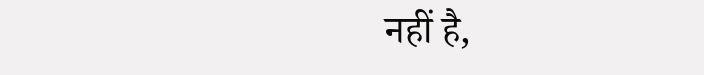नहीं है,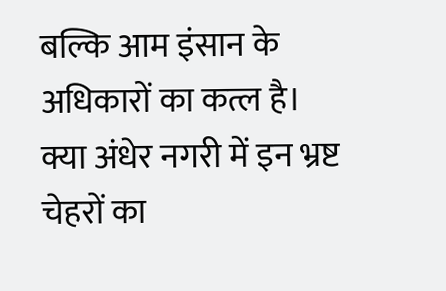बल्कि आम इंसान के अधिकारों का कत्ल है।
क्या अंधेर नगरी में इन भ्रष्ट चेहरों का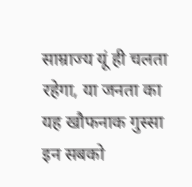साम्राज्य यूं ही चलता रहेगा, या जनता का यह खौफनाक गुस्सा इन सबको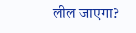लील जाएगा?